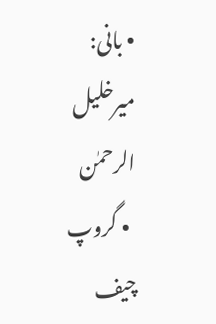• بانی: میرخلیل الرحمٰن
  • گروپ چیف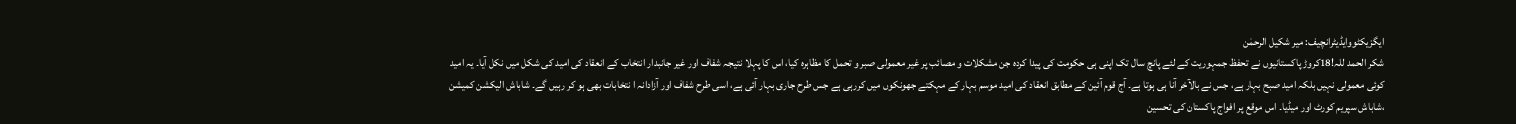ایگزیکٹووایڈیٹرانچیف: میر شکیل الرحمٰن
شکر الحمد للہ!18کروڑ پاکستانیوں نے تحفظ جمہوریت کے لئے پانچ سال تک اپنی ہی حکومت کی پیدا کردہ جن مشکلات و مصائب پر غیر معمولی صبر و تحمل کا مظاہرہ کیا، اس کا پہلا نتیجہ شفاف اور غیر جانبدار انتخاب کے انعقاد کی امید کی شکل میں نکل آیا۔ یہ امید کوئی معمولی نہیں بلکہ امید صبح بہار ہے، جس نے بالآخر آنا ہی ہوتا ہے۔ آج قوم آئین کے مطابق انعقاد کی امید موسم بہار کے مہکتے جھونکوں میں کررہی ہے جس طرح جاری بہار آئی ہے، اسی طرح شفاف اور آزادانہ ا نتخابات بھی ہو کر رہیں گے۔ شاباش الیکشن کمیشن ،شاباش سپریم کورٹ اور میڈیا۔ اس موقع پر افواج پاکستان کی تحسین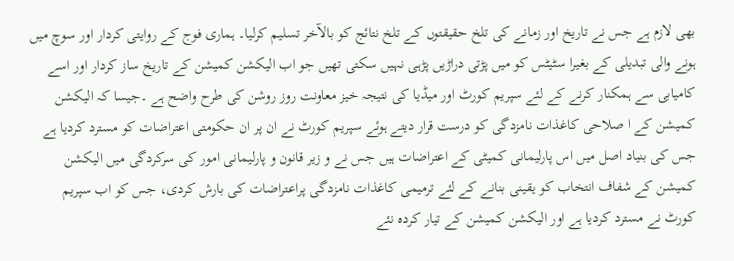بھی لازم ہے جس نے تاریخ اور زمانے کی تلخ حقیقتوں کے تلخ نتائج کو بالآخر تسلیم کرلیا۔ ہماری فوج کے روایتی کردار اور سوچ میں ہونے والی تبدیلی کے بغیرا سٹیٹس کو میں پڑتی دراڑیں پڑہی نہیں سکتی تھیں جو اب الیکشن کمیشن کے تاریخ ساز کردار اور اسے کامیابی سے ہمکنار کرنے کے لئے سپریم کورٹ اور میڈیا کی نتیجہ خیز معاونت روز روشن کی طرح واضح ہے ۔جیسا کہ الیکشن کمیشن کے ا صلاحی کاغذات نامزدگی کو درست قرار دیتے ہوئے سپریم کورٹ نے ان پر ان حکومتی اعتراضات کو مسترد کردیا ہے جس کی بنیاد اصل میں اس پارلیمانی کمیٹی کے اعتراضات ہیں جس نے و زیر قانون و پارلیمانی امور کی سرکردگی میں الیکشن کمیشن کے شفاف انتخاب کو یقینی بنانے کے لئے ترمیمی کاغذات نامزدگی پراعتراضات کی بارش کردی، جس کو اب سپریم کورٹ نے مسترد کردیا ہے اور الیکشن کمیشن کے تیار کردہ نئے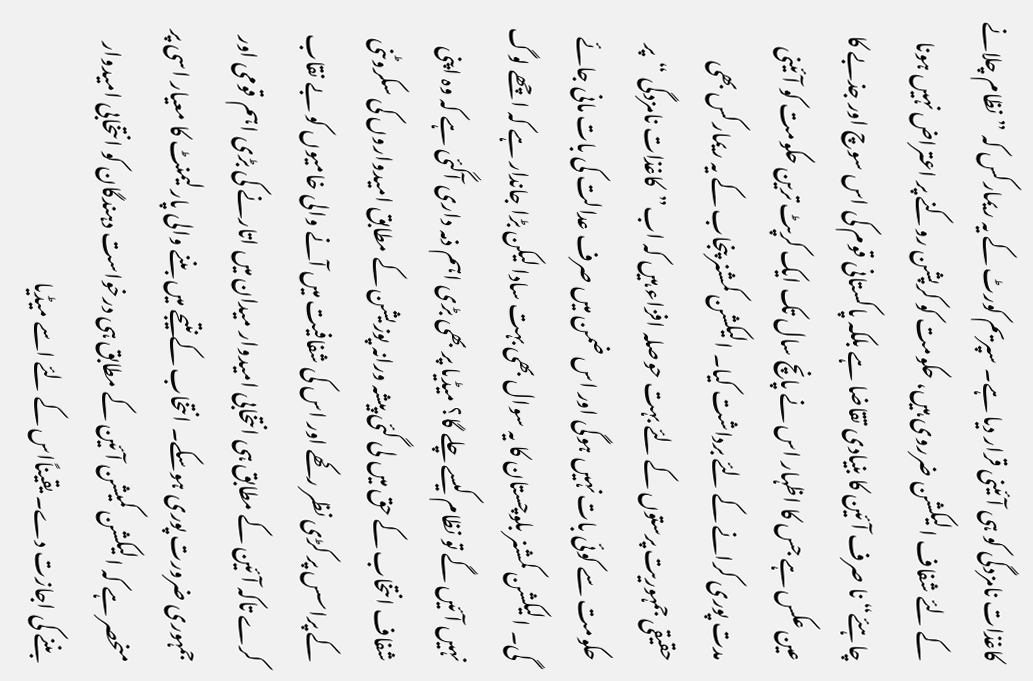کاغذات نامزدگی کو ہی آئینی قرار دیا ہے۔ سپریم کورٹ کے یہ ریمارکس کہ ”نظام چلانے کے لئے شفاف الیکشن ضرروی ہیں، حکومت کو کرپشن روکنے پر اعتراض نہیں ہونا چاہئے“ نا صرف آئین کا بنیادی تقاضا ہے بلکہ پاکستانی قوم کی اس سوچ اور جذبے کا عین عکس ہے جس کا اظہار اس نے پانچ سال تک ایک کرپٹ ترین حکومت کو آئینی مدت پوری کرانے کے لئے برداشت کیا۔ الیکشن کمشنر پنجاب کے یہ ریمارکس بھی حقیقی جمہوریت پرستوں کے لئے بہت حوصلہ افزاء ہیں کہ اب”کاغذات نامزدگی “پر حکومت سے کوئی بات نہیں ہوگی اور اس ضمن میں صرف عدالت کی بات مانی جائے گی۔ الیکشن کمشنر بلوچستان کا یہ سوال بھی بہت سادا لیکن بڑا جاندار ہے کہ اچھے لوگ نہیں آئیں گے تو نظام کیسے چلے گا؟ میڈیا پر بھی بڑی اہم ذمہ داری آگئی ہے کہ وہ اپنی شفاف انتخاب کے حق میں لی گئی پیشہ ورانہ پوزیشن کے مطابق امیدواروں کی سکروٹنی کے پراسس پر کڑی نظر رکھے اور اس کی شفافیت میں آنے والی خامیوں کو بے نقاب کرے تاکہ آئین کے مطابق ہی انتخابی امیدوار میدان میں اتارنے کی بڑی اہم قومی اور جمہوری ضرورت پوری ہوسکے۔ انتخاب کے نتیجے میں بننے والی پارلیمنٹ کا معیار اسی پر منحصر ہے کہ الیکشن کمیشن آئین کے مطابق ہی درخواست دہندگان کو انتخابی امیدوار بننے کی اجازت دے۔ یقیناًاس کے لئے اسے میڈیا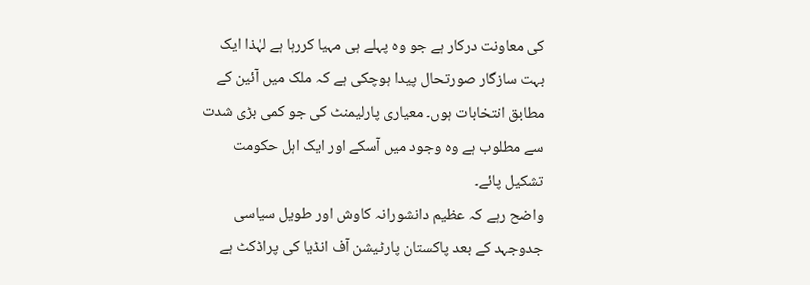کی معاونت درکار ہے جو وہ پہلے ہی مہیا کررہا ہے لہٰذا ایک بہت سازگار صورتحال پیدا ہوچکی ہے کہ ملک میں آئین کے مطابق انتخابات ہوں۔ معیاری پارلیمنٹ کی جو کمی بڑی شدت سے مطلوب ہے وہ وجود میں آسکے اور ایک اہل حکومت تشکیل پائے۔
واضح رہے کہ عظیم دانشورانہ کاوش اور طویل سیاسی جدوجہد کے بعد پاکستان پارٹیشن آف انڈیا کی پراڈکٹ ہے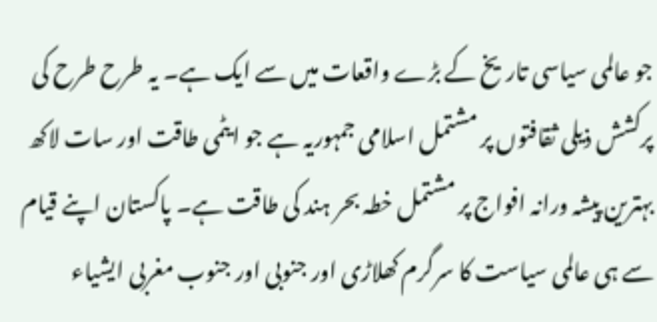جو عالمی سیاسی تاریخ کے بڑے واقعات میں سے ایک ہے۔ یہ طرح طرح کی پرکشش ذیلی ثقافتوں پر مشتمل اسلامی جمہوریہ ہے جو ایٹمی طاقت اور سات لاکھ بہترین پیشہ ورانہ افواج پر مشتمل خطہ بحر ہند کی طاقت ہے۔ پاکستان اپنے قیام سے ہی عالمی سیاست کا سرگرم کھلاڑی اور جنوبی اور جنوب مغربی ایشیاء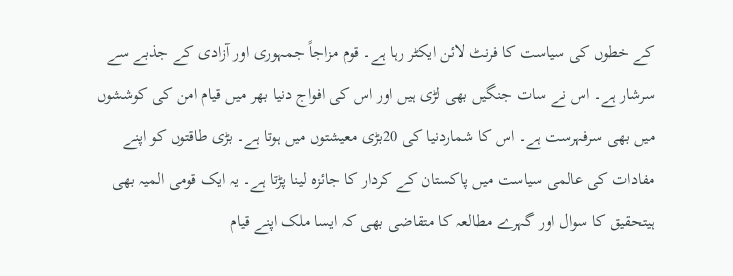کے خطوں کی سیاست کا فرنٹ لائن ایکٹر رہا ہے۔ قوم مزاجاً جمہوری اور آزادی کے جذبے سے سرشار ہے۔ اس نے سات جنگیں بھی لڑی ہیں اور اس کی افواج دنیا بھر میں قیام امن کی کوششوں میں بھی سرفہرست ہے۔ اس کا شماردنیا کی 20بڑی معیشتوں میں ہوتا ہے۔ بڑی طاقتوں کو اپنے مفادات کی عالمی سیاست میں پاکستان کے کردار کا جائزہ لینا پڑتا ہے۔ یہ ایک قومی المیہ بھی ہیتحقیق کا سوال اور گہرے مطالعہ کا متقاضی بھی کہ ایسا ملک اپنے قیام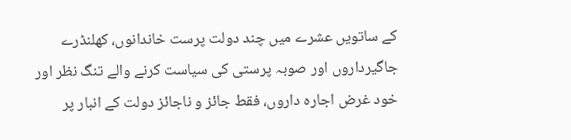کے ساتویں عشرے میں چند دولت پرست خاندانوں، کھلنڈرے جاگیرداروں اور صوبہ پرستی کی سیاست کرنے والے تنگ نظر اور خود غرض اجارہ داروں، فقط جائز و ناجائز دولت کے انبار پر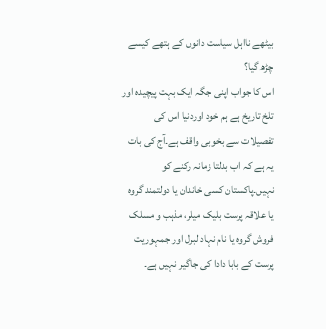بیٹھے نااہل سیاست دانوں کے ہتھے کیسے چڑھ گیا؟
اس کا جواب اپنی جگہ ایک بہت پیچیدہ اور تلخ تاریخ ہے ہم خود اوردنیا اس کی تفصیلات سے بخوبی واقف ہے۔آج کی بات یہ ہے کہ اب بدلتا زمانہ رکنے کو نہیں۔پاکستان کسی خاندان یا دولتمند گروہ یا علاقہ پرست بلیک میلر، مذہب و مسلک فروش گروہ یا نام نہاد لبرل اور جمہوریت پرست کے بابا دادا کی جاگیر نہیں ہے۔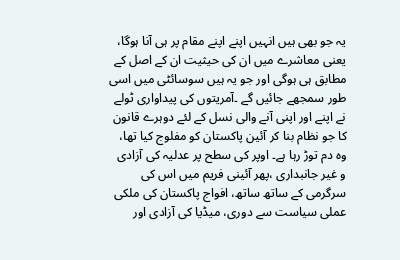یہ جو بھی ہیں انہیں اپنے اپنے مقام پر ہی آنا ہوگا، یعنی معاشرے میں ان کی حیثیت ان کے اصل کے مطابق ہی ہوگی اور جو یہ ہیں سوسائٹی میں اسی طور سمجھے جائیں گے ۔آمریتوں کی پیداواری ٹولے نے اپنے اور اپنی آنے والی نسل کے لئے دوہرے قانون کا جو نظام بنا کر آئین پاکستان کو مفلوج کیا تھا، وہ دم توڑ رہا ہے۔ اوپر کی سطح پر عدلیہ کی آزادی و غیر جانبداری ،پھر آئینی فریم میں اس کی سرگرمی کے ساتھ ساتھ، افواج پاکستان کی ملکی عملی سیاست سے دوری، میڈیا کی آزادی اور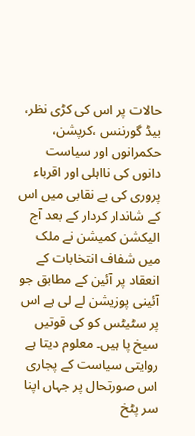حالات پر اس کی کڑی نظر، بیڈ گورننس ،کرپشن، حکمرانوں اور سیاست دانوں کی نااہلی اور اقرباء پروری کی بے نقابی میں اس کے شاندار کردار کے بعد آج الیکشن کمیشن نے ملک میں شفاف انتخابات کے انعقاد پر آئین کے مطابق جو آئینی پوزیشن لے لی ہے اس پر سٹیٹس کو کی قوتیں سیخ پا ہیں۔ معلوم دیتا ہے روایتی سیاست کے پجاری اس صورتحال پر جہاں اپنا سر پٹخ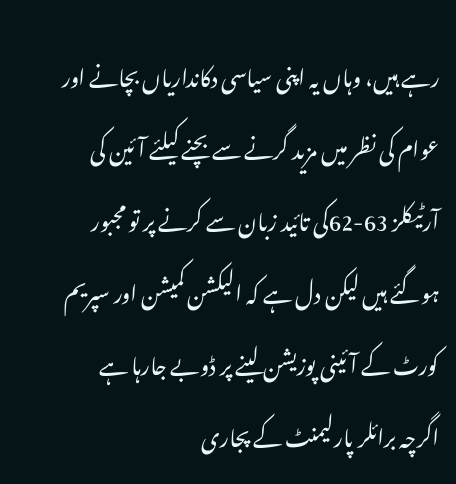رہے ہیں، وہاں یہ اپنی سیاسی دکانداریاں بچانے اور عوام کی نظر میں مزید گرنے سے بچنے کیلئے آئین کی آرٹیکلز 63-62کی تائید زبان سے کرنے پر تو مجبور ہوگئے ہیں لیکن دل ہے کہ الیکشن کمیشن اور سپریم کورٹ کے آئینی پوزیشن لینے پر ڈوبے جارہا ہے اگرچہ برائلر پارلیمنٹ کے پجاری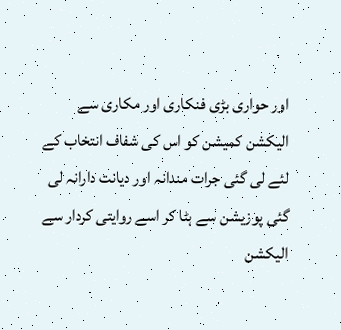اور حواری بڑی فنکاری اور مکاری سے الیکشن کمیشن کو اس کی شفاف انتخاب کے لئے لی گئی جرات مندانہ اور دیانت دارانہ لی گئی پوزیشن سے ہٹا کر اسے روایتی کردار سے الیکشن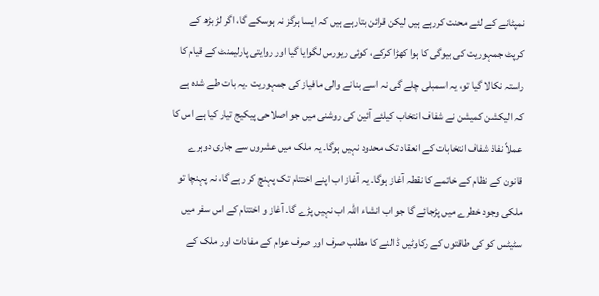نمپٹانے کے لئے محنت کررہے ہیں لیکن قرائن بتارہے ہیں کہ ایسا ہرگز نہ ہوسکے گا، اگر لڑ بڑھ کے کرپٹ جمہوریت کی بیوگی کا ہوا کھڑا کرکے، کوئی ریورس لگوایا گیا اور روایتی پارلیمنٹ کے قیام کا راستہ نکالا گیا تو، یہ اسمبلی چلے گی نہ اسے بنانے والی مافیاز کی جمہوریت ۔یہ بات طے شدہ ہے کہ الیکشن کمیشن نے شفاف انتخاب کیلئے آئین کی روشنی میں جو اصلاحی پیکیج تیار کیا ہے اس کا عملاً نفاذ شفاف انتخابات کے انعقاد تک محدود نہیں ہوگا۔ یہ ملک میں عشروں سے جاری دوہرے قانون کے نظام کے خاتمے کا نقطہ آغاز ہوگا۔ یہ آغاز اب اپنے اختتام تک پہنچ کر رہے گا، نہ پہنچا تو ملکی وجود خطرے میں پڑجائے گا جو اب انشاء اللہ اب نہیں پڑے گا۔ آغاز و اختتام کے اس سفر میں سٹیٹس کو کی طاقتوں کے رکاوٹیں ڈ النے کا مطلب صرف اور صرف عوام کے مفادات اور ملک کے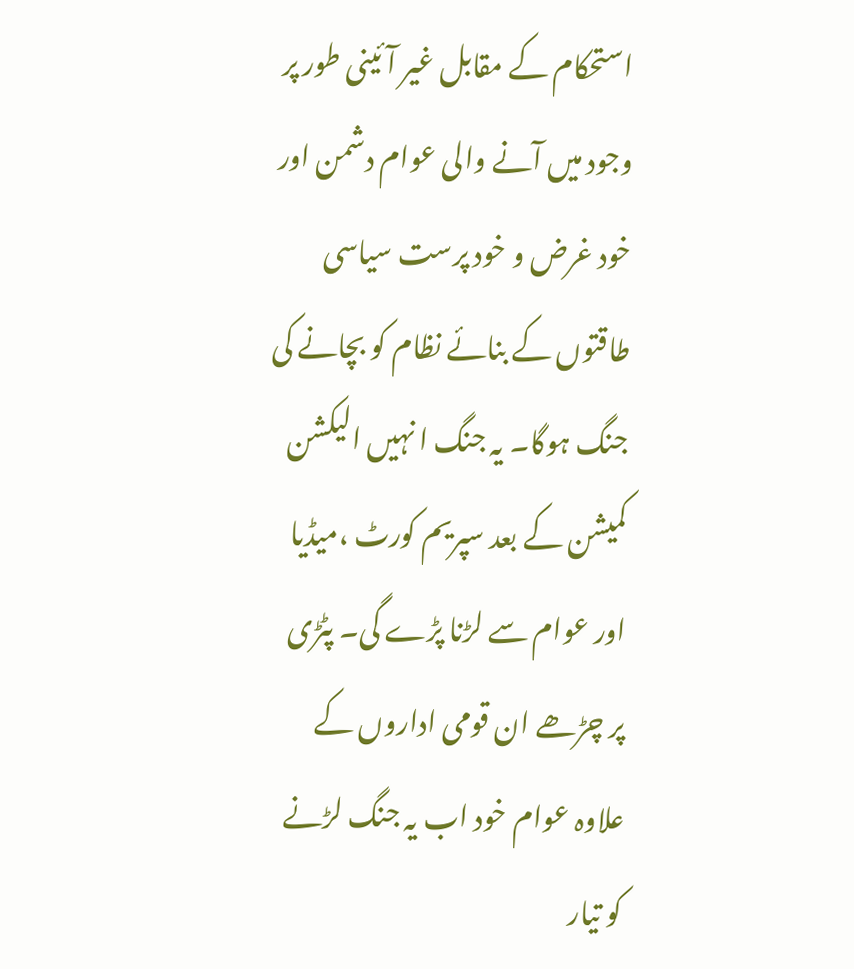استحکام کے مقابل غیر آئینی طور پر وجود میں آنے والی عوام دشمن اور خود غرض و خود پرست سیاسی طاقتوں کے بنائے نظام کو بچانے کی جنگ ہوگا۔ یہ جنگ ا نہیں الیکشن کمیشن کے بعد سپریم کورٹ ،میڈیا اور عوام سے لڑنا پڑے گی۔ پٹڑی پر چڑھے ان قومی اداروں کے علاوہ عوام خود اب یہ جنگ لڑنے کو تیار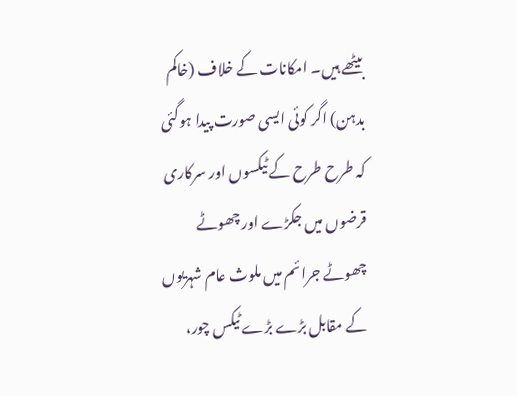بیٹھے ہیں۔ امکانات کے خلاف (خاکم بدہن) اگر کوئی ایسی صورت پیدا ہوگئی کہ طرح طرح کے ٹیکسوں اور سرکاری قرضوں میں جکڑے اور چھوٹے چھوٹے جرائم میں ملوث عام شہریوں کے مقابل بڑے بڑے ٹیکس چور،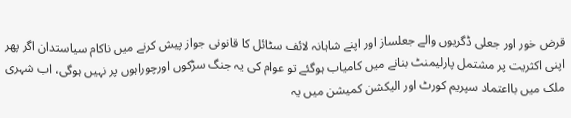قرض خور اور جعلی ڈگریوں والے جعلساز اور اپنے شاہانہ لائف سٹائل کا قانونی جواز پیش کرنے میں ناکام سیاستدان اگر پھر اپنی اکثریت پر مشتمل پارلیمنٹ بنانے میں کامیاب ہوگئے تو عوام کی یہ جنگ سڑکوں اورچوراہوں پر نہیں ہوگی، اب شہری ملک میں بااعتماد سپریم کورٹ اور الیکشن کمیشن میں یہ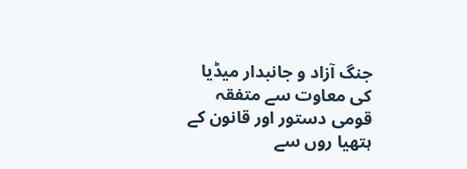جنگ آزاد و جانبدار میڈیا کی معاوت سے متفقہ قومی دستور اور قانون کے ہتھیا روں سے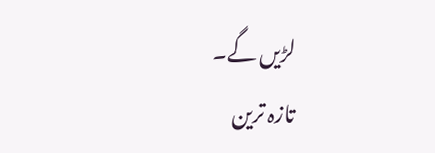لڑیں گے۔
تازہ ترین